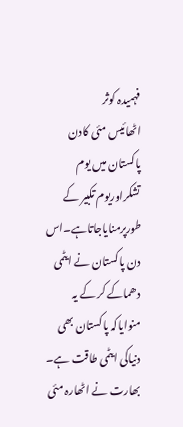فہمیدہ کوثر
اٹھائیس مئی کادن پاکستان میں یوم تشکراوریوم تکبیر کے طورپرمنایاجاتاہے۔اس دن پاکستان نے ایٹمی دھماکے کر کے یہ منوایاکہ پاکستان بھی دنیاکی ایٹمی طاقت ہے۔ بھارت نے اٹھارہ مئی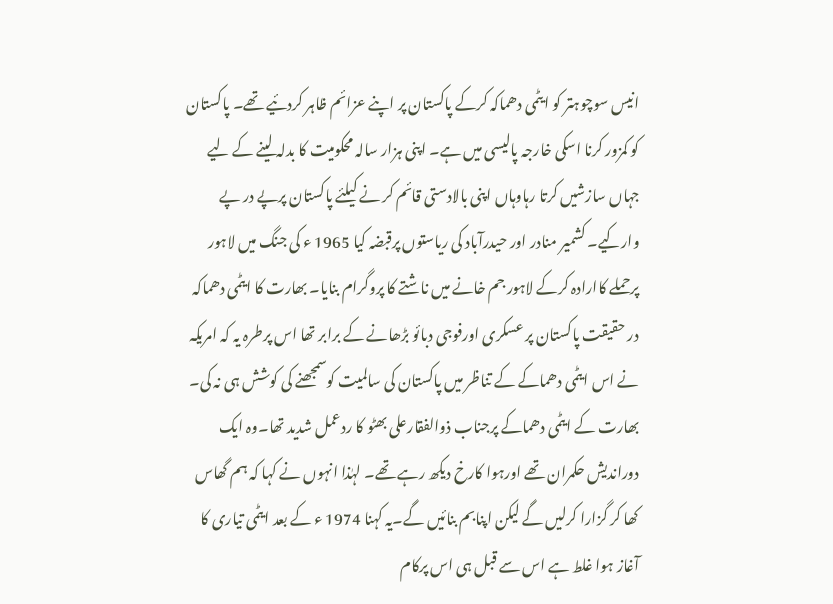انیس سوچوہتر کو ایٹمی دھماکہ کرکے پاکستان پر اپنے عزائم ظاہر کردئیے تھے۔ پاکستان کو کمزور کرنا اسکی خارجہ پالیسی میں ہے۔ اپنی ہزار سالہ محکومیت کا بدلہ لینے کے لیے جہاں سازشیں کرتا رہاوہاں اپنی بالادستی قائم کر نے کیلئے پاکستان پرپے در پے وارکیے۔ کشمیر منادر اور حیدرآباد کی ریاستوں پرقبضہ کیا 1965 ء کی جنگ میں لاہور پرحملے کاارادہ کرکے لاہور جم خانے میں ناشتے کا پروگرام بنایا۔ بھارت کا ایٹمی دھماکہ در حقیقت پاکستان پر عسکری اورفوجی دبائو بڑھانے کے برابر تھا اس پرطرہ یہ کہ امریکہ نے اس ایٹمی دھماکے کے تناظر میں پاکستان کی سالمیت کوسمجھنے کی کوشش ہی نہ کی۔ بھارت کے ایٹمی دھماکے پرجناب ذوالفقارعلی بھٹو کا ردعمل شدید تھا۔وہ ایک دوراندیش حکمران تھے اورہوا کارخ دیکھ رہے تھے۔ لہٰذا انہوں نے کہا کہ ہم گھاس کھا کر گزارا کرلیں گے لیکن اپنابم بنائیں گے۔یہ کہنا 1974 ء کے بعد ایٹمی تیاری کا آغاز ہوا غلط ہے اس سے قبل ہی اس پرکام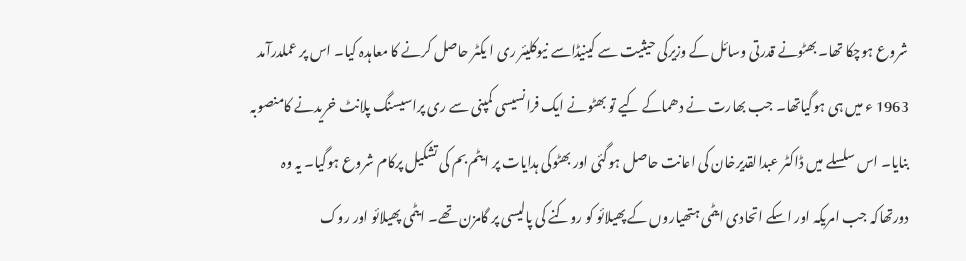شروع ہوچکا تھا۔ بھٹونے قدرتی وسائل کے وزیرکی حیثیت سے کینیڈاسے نیوکلیئر ری ا یکٹر حاصل کرنے کا معاہدہ کیا۔ اس پر عملدرآمد 1963 ء میں ہی ہوگیاتھا۔ جب بھارت نے دھماکے کیے تو بھٹونے ایک فرانسیسی کمپنی سے ری پراسیسنگ پلانٹ خریدنے کامنصوبہ بنایا۔ اس سلسلے میں ڈاکٹر عبدالقدیرخان کی اعانت حاصل ہوگئی اور بھٹوکی ہدایات پر ایٹم بم کی تشکیل پرکام شروع ہوگیا۔ یہ وہ دورتھاکہ جب امریکہ اور اسکے اتحادی ایٹمی ہتھیاروں کے پھیلائو کو روکنے کی پالیسی پر گامزن تھے۔ ایٹمی پھیلائو اور روک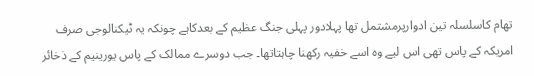تھام کاسلسلہ تین ادوارپرمشتمل تھا پہلادور پہلی جنگ عظیم کے بعدکاہے چونکہ یہ ٹیکنالوجی صرف امریکہ کے پاس تھی اس لیے وہ اسے خفیہ رکھنا چاہتاتھا۔ جب دوسرے ممالک کے پاس یورینیم کے ذخائر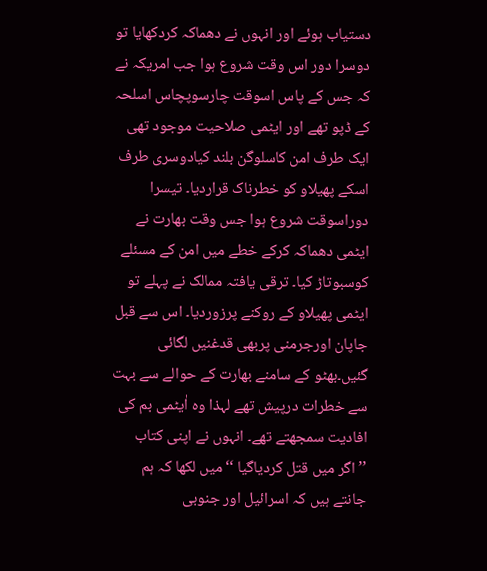دستیاب ہوئے اور انہوں نے دھماکہ کردکھایا تو دوسرا دور اس وقت شروع ہوا جب امریکہ نے کہ جس کے پاس اسوقت چارسوپچاس اسلحہ کے ڈپو تھے اور ایٹمی صلاحیت موجود تھی ایک طرف امن کاسلوگن بلند کیادوسری طرف اسکے پھیلاو کو خطرناک قراردیا۔ تیسرا دوراسوقت شروع ہوا جس وقت بھارت نے ایٹمی دھماکہ کرکے خطے میں امن کے مسئلے کوسبوتاڑ کیا۔ ترقی یافتہ ممالک نے پہلے تو ایٹمی پھیلاو کے روکنے پرزوردیا۔ اس سے قبل جاپان اورجرمنی پربھی قدغنیں لگائی گئیں۔بھٹو کے سامنے بھارت کے حوالے سے بہت سے خطرات درپیش تھے لہذا وہ اٰیٹمی بم کی افادیت سمجھتے تھے۔ انہوں نے اپنی کتاب ’’اگر میں قتل کردیاگیا ‘‘ میں لکھا کہ ہم جانتے ہیں کہ اسرائیل اور جنوبی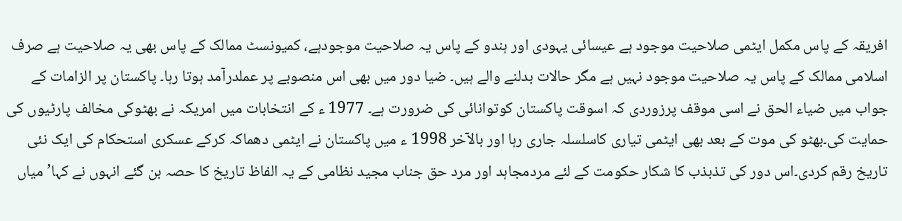افریقہ کے پاس مکمل ایٹمی صلاحیت موجود ہے عیسائی یہودی اور ہندو کے پاس یہ صلاحیت موجودہے، کمیونسٹ ممالک کے پاس بھی یہ صلاحیت ہے صرف اسلامی ممالک کے پاس یہ صلاحیت موجود نہیں ہے مگر حالات بدلنے والے ہیں۔ ضیا دور میں بھی اس منصوبے پر عملدرآمد ہوتا رہا۔ پاکستان پر الزامات کے جواب میں ضیاء الحق نے اسی موقف پرزوردی کہ اسوقت پاکستان کوتوانائی کی ضرورت ہے۔ 1977 ء کے انتخابات میں امریکہ نے بھٹوکی مخالف پارٹیوں کی حمایت کی۔بھٹو کی موت کے بعد بھی ایٹمی تیاری کاسلسلہ جاری رہا اور بالآخر 1998 ء میں پاکستان نے ایٹمی دھماکہ کرکے عسکری استحکام کی ایک نئی تاریخ رقم کردی۔اس دور کی تذبذب کا شکار حکومت کے لئے مردمجاہد اور مرد حق جناب مجید نظامی کے یہ الفاظ تاریخ کا حصہ بن گئے انہوں نے کہا’میاں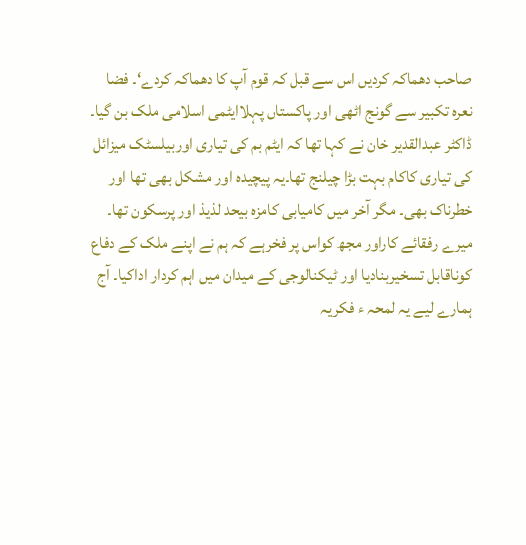صاحب دھماکہ کردیں اس سے قبل کہ قوم آپ کا دھماکہ کردے‘۔ فضا نعرہ تکبیر سے گونج اٹھی اور پاکستاں پہلاایٹمی اسلامی ملک بن گیا۔ ڈاکٹر عبدالقدیر خان نے کہا تھا کہ ایٹم بم کی تیاری اوربیلسٹک میزائل کی تیاری کاکام بہت بڑا چیلنج تھا۔یہ پیچیدہ اور مشکل بھی تھا اور خطرناک بھی۔ مگر آخر میں کامیابی کامزہ بیحد لذیذ اور پرسکون تھا۔ میرے رفقائے کاراور مجھ کواس پر فخرہے کہ ہم نے اپنے ملک کے دفاع کوناقابل تسخیربنادیا اور ٹیکنالوجی کے میدان میں اہم کردار اداکیا۔ آج ہمارے لیے یہ لمحہ ء فکریہ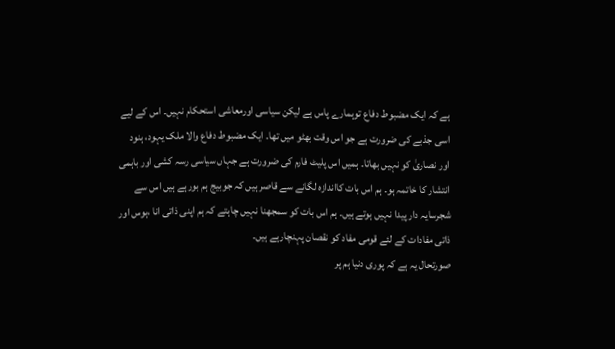ہے کہ ایک مضبوط دفاع توہمارے پاس ہے لیکن سیاسی اورمعاشی استحکام نہیں۔ اس کے لیے اسی جذبے کی ضرورت ہے جو اس وقت بھٹو میں تھا۔ ایک مضبوط دفاع والا ملک یہود، ہنود اور نصاریٰ کو نہیں بھاتا۔ ہمیں اس پلیٹ فارم کی ضرورت ہے جہاں سیاسی رسہ کشی اور باہمی انتشار کا خاتمہ ہو۔ ہم اس بات کااندازہ لگانے سے قاصر ہیں کہ جوبیج ہم بورہے ہیں اس سے شجرسایہ دار پیدا نہیں ہوتے ہیں۔ ہم اس بات کو سمجھنا نہیں چاہتے کہ ہم اپنی ذاتی انا ،ہوس اور ذاتی مفادات کے لئے قومی مفاد کو نقصان پہنچارہے ہیں۔
صورتحال یہ ہے کہ پوری دنیا ہم پر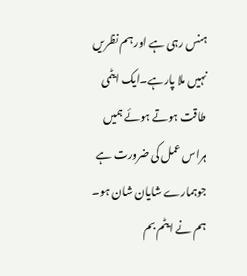ہنس رہی ہے اور ہم نظریں نہیں ملا پارہے۔ایک ایٹمی طاقت ہوتے ہوئے ہمیں ہراس عمل کی ضرورت ہے جوہمارے شایان شان ہو۔ ہم نے ایٹم بم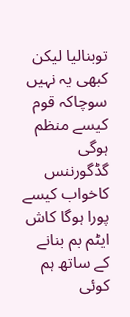توبنالیا لیکن کبھی یہ نہیں سوچاکہ قوم کیسے منظم ہوگی گڈگورننس کاخواب کیسے پورا ہوگا کاش ایٹم بم بنانے کے ساتھ ہم کوئی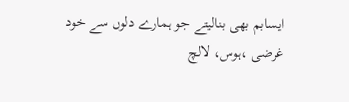ایسابم بھی بنالیتے جو ہمارے دلوں سے خود غرضی ،ہوس، لالچ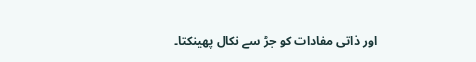اور ذاتی مفادات کو جڑ سے نکال پھینکتا۔